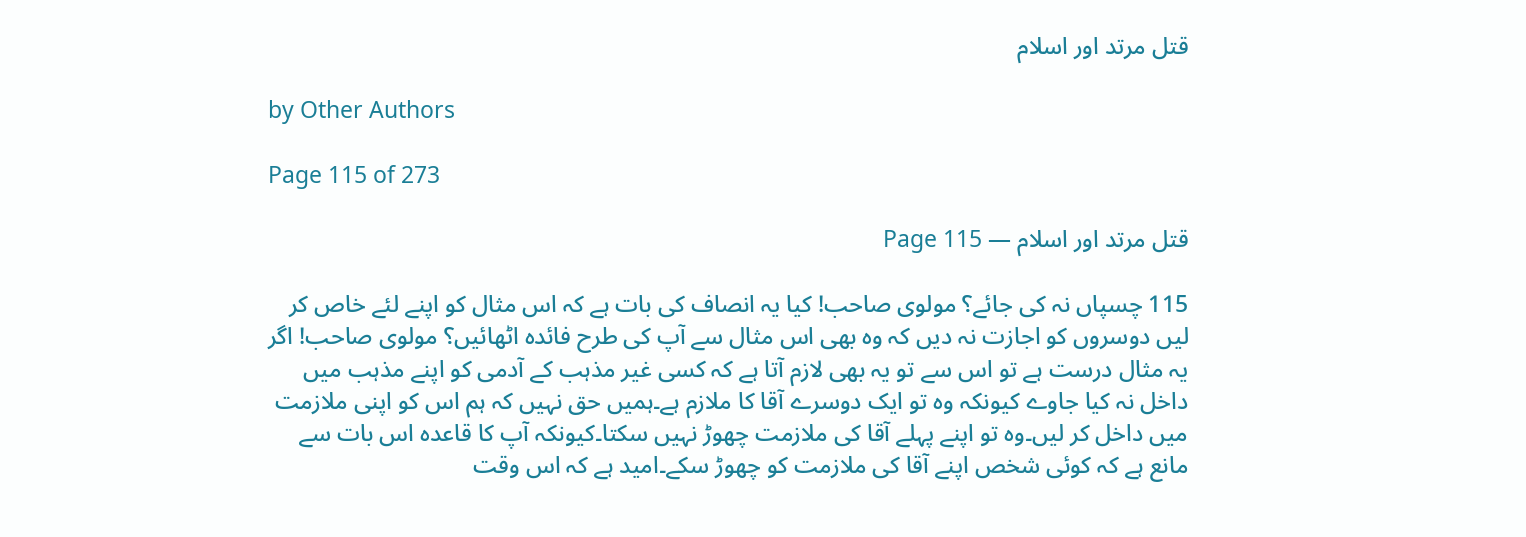قتل مرتد اور اسلام

by Other Authors

Page 115 of 273

قتل مرتد اور اسلام — Page 115

115 چسپاں نہ کی جائے؟ مولوی صاحب! کیا یہ انصاف کی بات ہے کہ اس مثال کو اپنے لئے خاص کر لیں دوسروں کو اجازت نہ دیں کہ وہ بھی اس مثال سے آپ کی طرح فائدہ اٹھائیں؟ مولوی صاحب! اگر یہ مثال درست ہے تو اس سے تو یہ بھی لازم آتا ہے کہ کسی غیر مذہب کے آدمی کو اپنے مذہب میں داخل نہ کیا جاوے کیونکہ وہ تو ایک دوسرے آقا کا ملازم ہے۔ہمیں حق نہیں کہ ہم اس کو اپنی ملازمت میں داخل کر لیں۔وہ تو اپنے پہلے آقا کی ملازمت چھوڑ نہیں سکتا۔کیونکہ آپ کا قاعدہ اس بات سے مانع ہے کہ کوئی شخص اپنے آقا کی ملازمت کو چھوڑ سکے۔امید ہے کہ اس وقت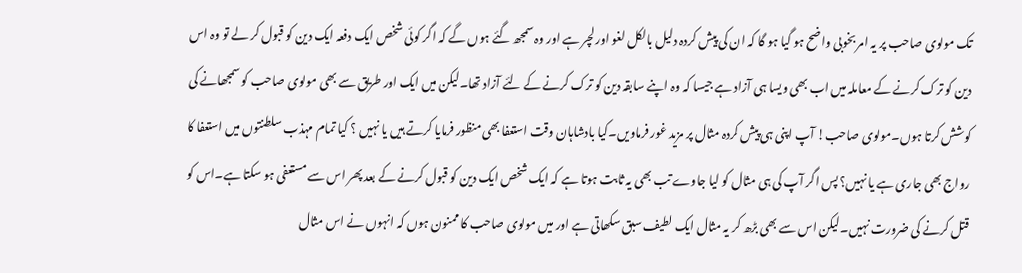تک مولوی صاحب پر یہ امر بخوبی واضح ہو گیا ہو گا کہ ان کی پیش کردہ دلیل بالکل لغو اور لچر ہے اور وہ سمجھ گئے ہوں گے کہ اگر کوئی شخص ایک دفعہ ایک دین کو قبول کر لے تو وہ اس دین کو ترک کرنے کے معاملہ میں اب بھی ویسا ہی آزاد ہے جیسا کہ وہ اپنے سابقہ دین کو ترک کرنے کے لئے آزاد تھا۔لیکن میں ایک اور طریق سے بھی مولوی صاحب کو سمجھانے کی کوشش کرتا ہوں۔مولوی صاحب! آپ اپنی ہی پیش کردہ مثال پر مزید غور فرماویں۔کیا بادشاہان وقت استعفا بھی منظور فرمایا کرتے ہیں یا نہیں ؟ کیا تمام مہذب سلطنتوں میں استعفا کا رواج بھی جاری ہے یا نہیں؟ پس اگر آپ کی ہی مثال کو لیا جاوے تب بھی یہ ثابت ہوتا ہے کہ ایک شخص ایک دین کو قبول کرنے کے بعد پھر اس سے مستعفی ہو سکتا ہے۔اس کو قتل کرنے کی ضرورت نہیں۔لیکن اس سے بھی بڑھ کر یہ مثال ایک لطیف سبق سکھاتی ہے اور میں مولوی صاحب کا ممنون ہوں کہ انہوں نے اس مثال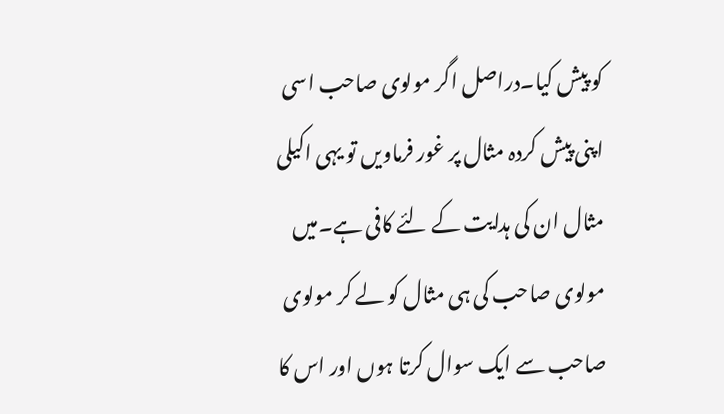کو پیش کیا۔دراصل اگر مولوی صاحب اسی اپنی پیش کردہ مثال پر غور فرماویں تو یہی اکیلی مثال ان کی ہدایت کے لئے کافی ہے۔میں مولوی صاحب کی ہی مثال کو لے کر مولوی صاحب سے ایک سوال کرتا ہوں اور اس کا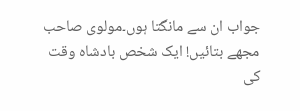جواب ان سے مانگتا ہوں۔مولوی صاحب مجھے بتائیں! ایک شخص بادشاہ وقت کی